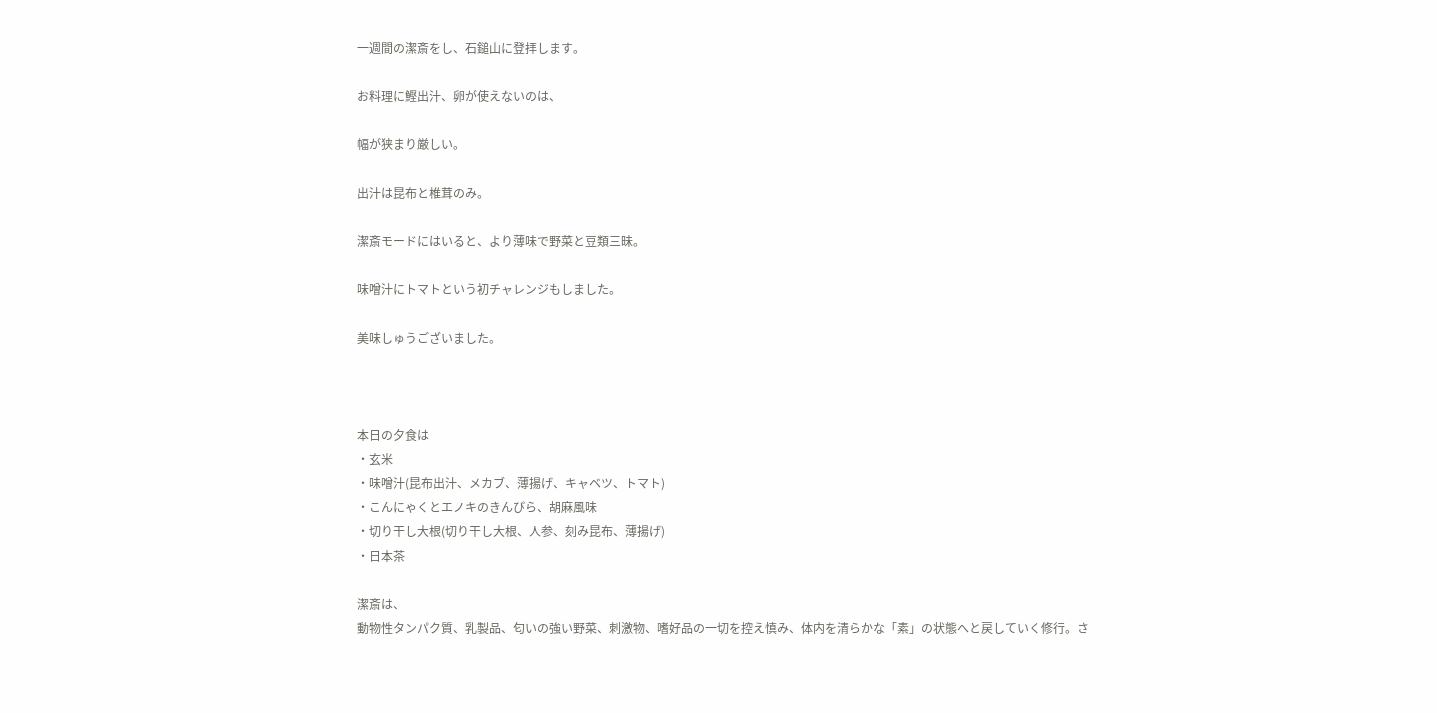一週間の潔斎をし、石鎚山に登拝します。

お料理に鰹出汁、卵が使えないのは、

幅が狭まり厳しい。

出汁は昆布と椎茸のみ。

潔斎モードにはいると、より薄味で野菜と豆類三昧。

味噌汁にトマトという初チャレンジもしました。

美味しゅうございました。



本日の夕食は
・玄米
・味噌汁(昆布出汁、メカブ、薄揚げ、キャベツ、トマト)
・こんにゃくとエノキのきんぴら、胡麻風味
・切り干し大根(切り干し大根、人参、刻み昆布、薄揚げ)
・日本茶

潔斎は、
動物性タンパク質、乳製品、匂いの強い野菜、刺激物、嗜好品の一切を控え慎み、体内を清らかな「素」の状態へと戻していく修行。さ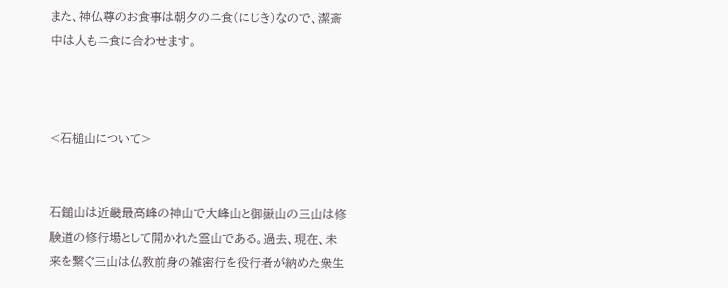また、神仏尊のお食事は朝夕のニ食(にじき)なので、潔斎中は人もニ食に合わせます。



<石槌山について>


石鎚山は近畿最高峰の神山で大峰山と御嶽山の三山は修験道の修行場として開かれた霊山である。過去、現在、未来を繋ぐ三山は仏教前身の雑密行を役行者が納めた衆生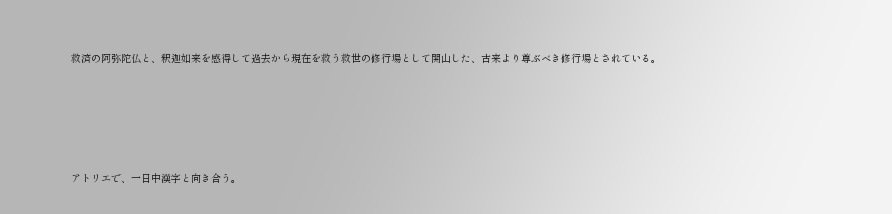救済の阿弥陀仏と、釈迦如来を感得して過去から現在を救う救世の修行場として開山した、古来より尊ぶべき修行場とされている。





アトリエで、一日中漢字と向き合う。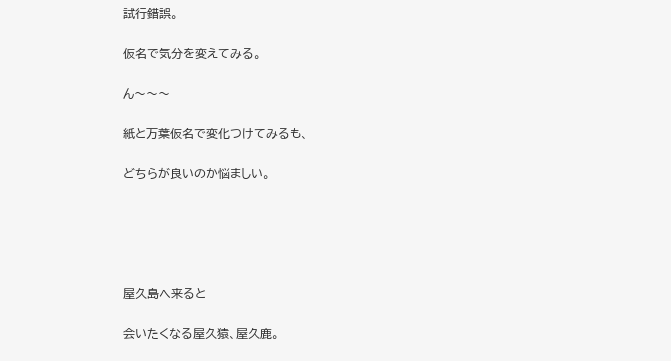試行錯誤。

仮名で気分を変えてみる。

ん〜〜〜

紙と万葉仮名で変化つけてみるも、

どちらが良いのか悩ましい。





屋久島へ来ると

会いたくなる屋久猿、屋久鹿。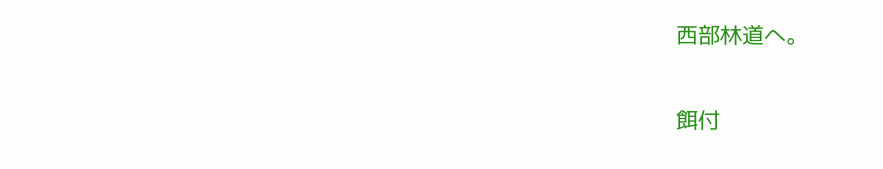西部林道へ。


餌付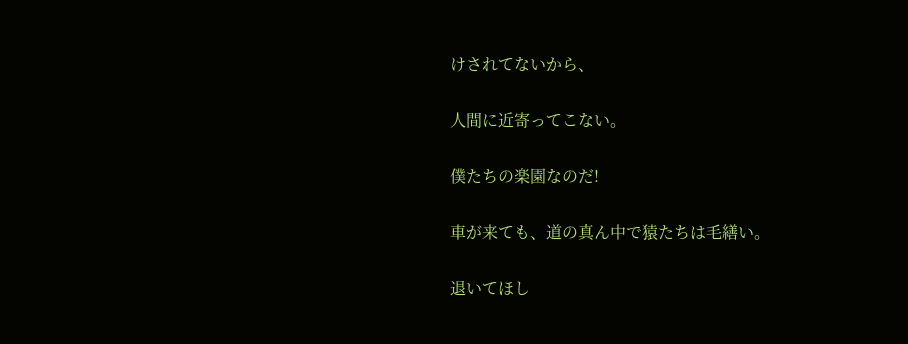けされてないから、

人間に近寄ってこない。

僕たちの楽園なのだ!

車が来ても、道の真ん中で猿たちは毛繕い。

退いてほし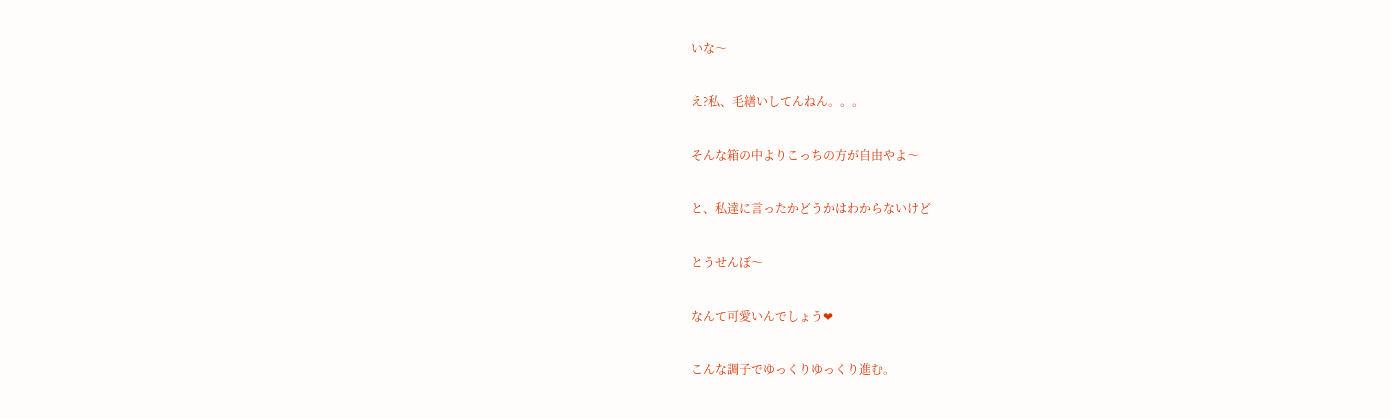いな〜

え?私、毛繕いしてんねん。。。

そんな箱の中よりこっちの方が自由やよ〜

と、私達に言ったかどうかはわからないけど

とうせんぼ〜

なんて可愛いんでしょう❤

こんな調子でゆっくりゆっくり進む。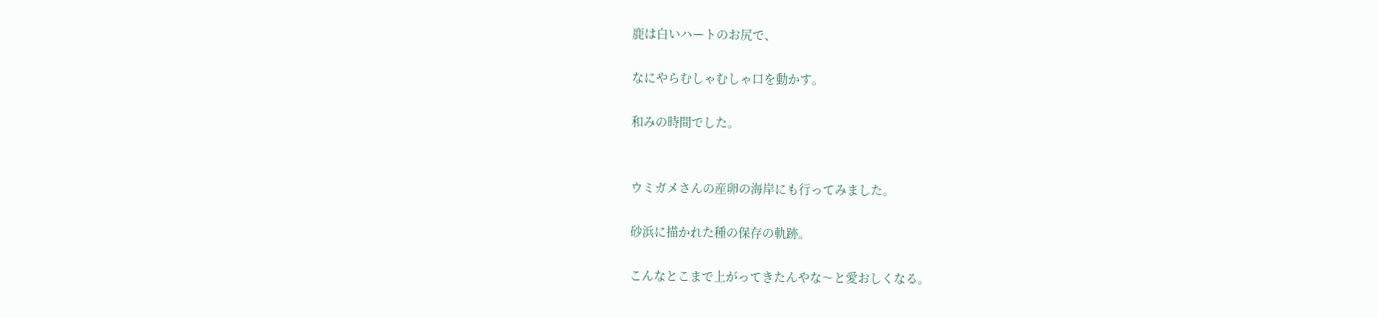鹿は白いハートのお尻で、

なにやらむしゃむしゃ口を動かす。

和みの時間でした。


ウミガメさんの産卵の海岸にも行ってみました。

砂浜に描かれた種の保存の軌跡。

こんなとこまで上がってきたんやな〜と愛おしくなる。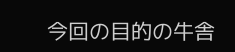今回の目的の牛舎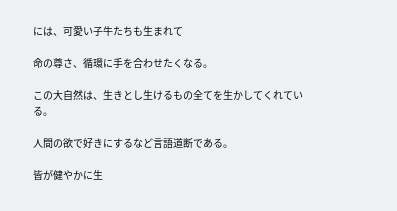には、可愛い子牛たちも生まれて

命の尊さ、循環に手を合わせたくなる。

この大自然は、生きとし生けるもの全てを生かしてくれている。

人間の欲で好きにするなど言語道断である。

皆が健やかに生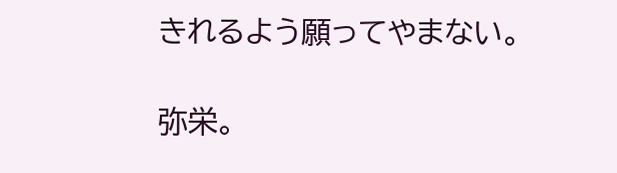きれるよう願ってやまない。

弥栄。